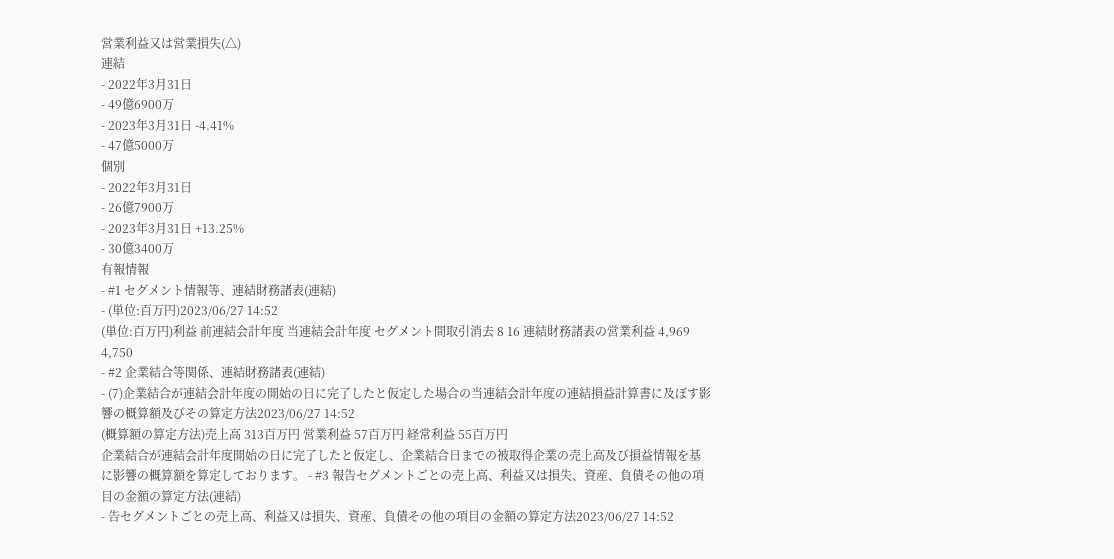営業利益又は営業損失(△)
連結
- 2022年3月31日
- 49億6900万
- 2023年3月31日 -4.41%
- 47億5000万
個別
- 2022年3月31日
- 26億7900万
- 2023年3月31日 +13.25%
- 30億3400万
有報情報
- #1 セグメント情報等、連結財務諸表(連結)
- (単位:百万円)2023/06/27 14:52
(単位:百万円)利益 前連結会計年度 当連結会計年度 セグメント間取引消去 8 16 連結財務諸表の営業利益 4,969 4,750
- #2 企業結合等関係、連結財務諸表(連結)
- (7)企業結合が連結会計年度の開始の日に完了したと仮定した場合の当連結会計年度の連結損益計算書に及ぼす影響の概算額及びその算定方法2023/06/27 14:52
(概算額の算定方法)売上高 313百万円 営業利益 57百万円 経常利益 55百万円
企業結合が連結会計年度開始の日に完了したと仮定し、企業結合日までの被取得企業の売上高及び損益情報を基に影響の概算額を算定しております。 - #3 報告セグメントごとの売上高、利益又は損失、資産、負債その他の項目の金額の算定方法(連結)
- 告セグメントごとの売上高、利益又は損失、資産、負債その他の項目の金額の算定方法2023/06/27 14:52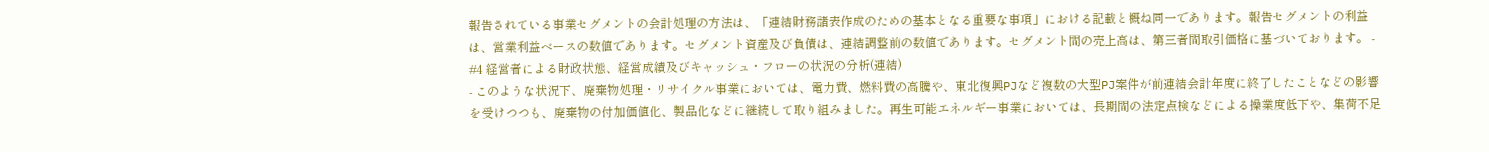報告されている事業セグメントの会計処理の方法は、「連結財務諸表作成のための基本となる重要な事項」における記載と概ね同一であります。報告セグメントの利益は、営業利益ベースの数値であります。セグメント資産及び負債は、連結調整前の数値であります。セグメント間の売上高は、第三者間取引価格に基づいております。 - #4 経営者による財政状態、経営成績及びキャッシュ・フローの状況の分析(連結)
- このような状況下、廃棄物処理・リサイクル事業においては、電力費、燃料費の高騰や、東北復興PJなど複数の大型PJ案件が前連結会計年度に終了したことなどの影響を受けつつも、廃棄物の付加価値化、製品化などに継続して取り組みました。再生可能エネルギー事業においては、長期間の法定点検などによる操業度低下や、集荷不足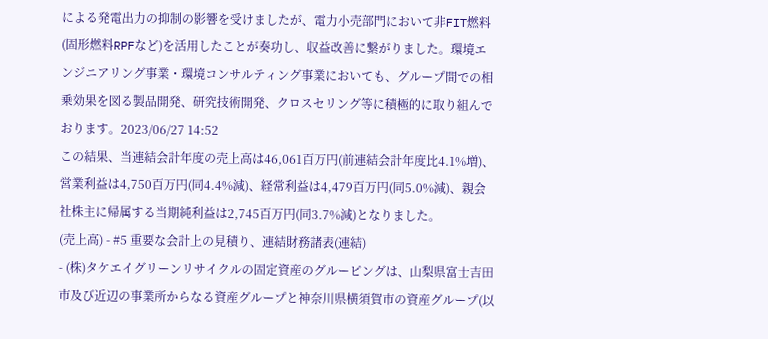による発電出力の抑制の影響を受けましたが、電力小売部門において非FIT燃料(固形燃料RPFなど)を活用したことが奏功し、収益改善に繋がりました。環境エンジニアリング事業・環境コンサルティング事業においても、グループ間での相乗効果を図る製品開発、研究技術開発、クロスセリング等に積極的に取り組んでおります。2023/06/27 14:52
この結果、当連結会計年度の売上高は46,061百万円(前連結会計年度比4.1%増)、営業利益は4,750百万円(同4.4%減)、経常利益は4,479百万円(同5.0%減)、親会社株主に帰属する当期純利益は2,745百万円(同3.7%減)となりました。
(売上高) - #5 重要な会計上の見積り、連結財務諸表(連結)
- (株)タケエイグリーンリサイクルの固定資産のグルーピングは、山梨県富士吉田市及び近辺の事業所からなる資産グループと神奈川県横須賀市の資産グループ(以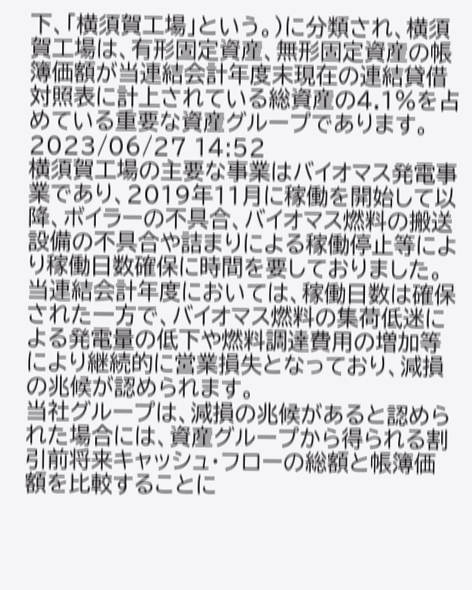下、「横須賀工場」という。)に分類され、横須賀工場は、有形固定資産、無形固定資産の帳簿価額が当連結会計年度末現在の連結貸借対照表に計上されている総資産の4.1%を占めている重要な資産グループであります。2023/06/27 14:52
横須賀工場の主要な事業はバイオマス発電事業であり、2019年11月に稼働を開始して以降、ボイラーの不具合、バイオマス燃料の搬送設備の不具合や詰まりによる稼働停止等により稼働日数確保に時間を要しておりました。当連結会計年度においては、稼働日数は確保された一方で、バイオマス燃料の集荷低迷による発電量の低下や燃料調達費用の増加等により継続的に営業損失となっており、減損の兆候が認められます。
当社グループは、減損の兆候があると認められた場合には、資産グループから得られる割引前将来キャッシュ・フローの総額と帳簿価額を比較することに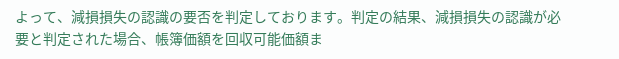よって、減損損失の認識の要否を判定しております。判定の結果、減損損失の認識が必要と判定された場合、帳簿価額を回収可能価額ま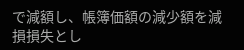で減額し、帳簿価額の減少額を減損損失とし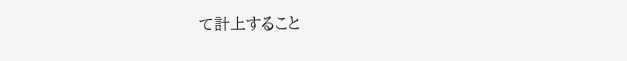て計上すること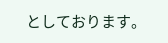としております。